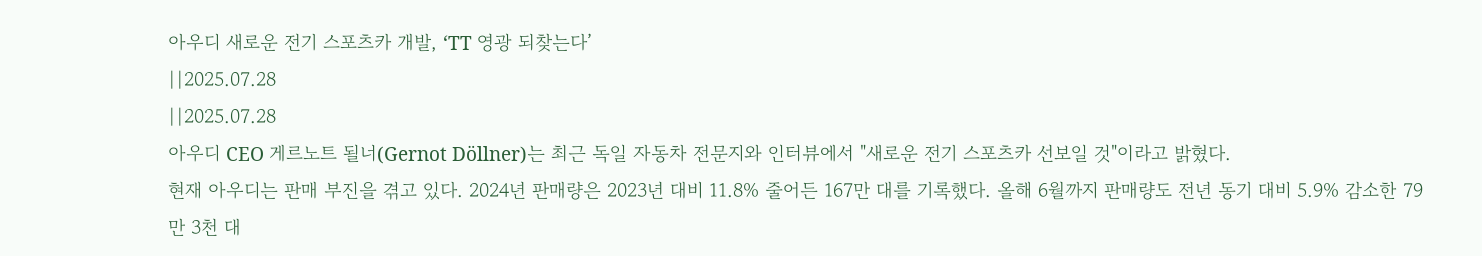아우디 새로운 전기 스포츠카 개발, ‘TT 영광 되찾는다’
||2025.07.28
||2025.07.28
아우디 CEO 게르노트 될너(Gernot Döllner)는 최근 독일 자동차 전문지와 인터뷰에서 "새로운 전기 스포츠카 선보일 것"이라고 밝혔다.
현재 아우디는 판매 부진을 겪고 있다. 2024년 판매량은 2023년 대비 11.8% 줄어든 167만 대를 기록했다. 올해 6월까지 판매량도 전년 동기 대비 5.9% 감소한 79만 3천 대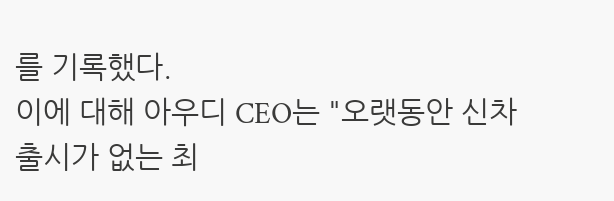를 기록했다.
이에 대해 아우디 CEO는 "오랫동안 신차 출시가 없는 최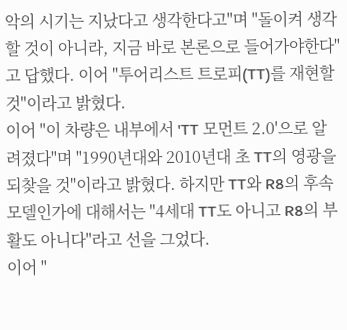악의 시기는 지났다고 생각한다고"며 "돌이켜 생각할 것이 아니라, 지금 바로 본론으로 들어가야한다"고 답했다. 이어 "투어리스트 트로피(TT)를 재현할 것"이라고 밝혔다.
이어 "이 차량은 내부에서 'TT 모먼트 2.0'으로 알려졌다"며 "1990년대와 2010년대 초 TT의 영광을 되찾을 것"이라고 밝혔다. 하지만 TT와 R8의 후속 모델인가에 대해서는 "4세대 TT도 아니고 R8의 부활도 아니다"라고 선을 그었다.
이어 "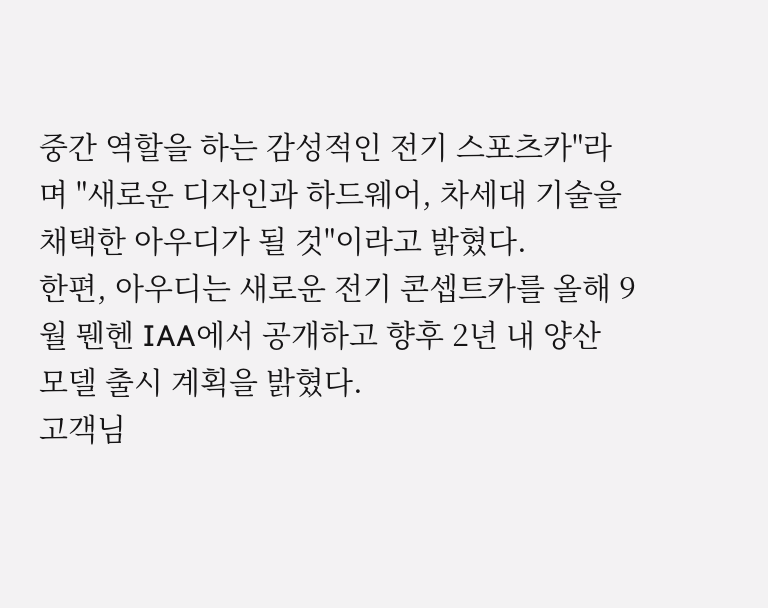중간 역할을 하는 감성적인 전기 스포츠카"라며 "새로운 디자인과 하드웨어, 차세대 기술을 채택한 아우디가 될 것"이라고 밝혔다.
한편, 아우디는 새로운 전기 콘셉트카를 올해 9월 뭰헨 IAA에서 공개하고 향후 2년 내 양산 모델 출시 계획을 밝혔다.
고객님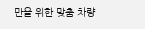만을 위한 맞춤 차량